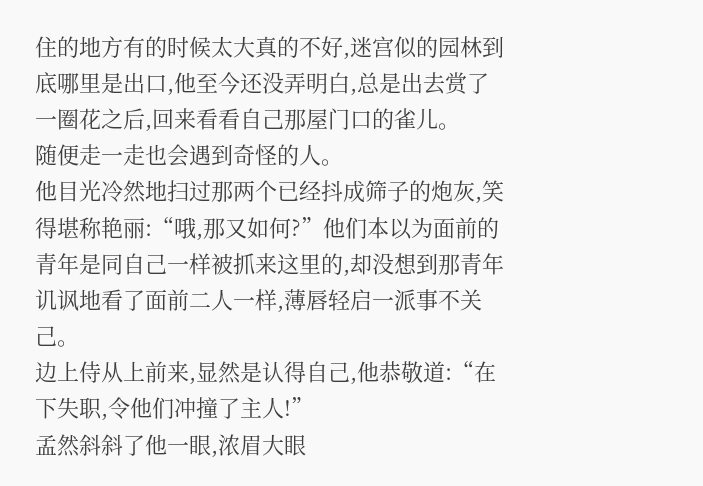住的地方有的时候太大真的不好,迷宫似的园林到底哪里是出口,他至今还没弄明白,总是出去赏了一圈花之后,回来看看自己那屋门口的雀儿。
随便走一走也会遇到奇怪的人。
他目光冷然地扫过那两个已经抖成筛子的炮灰,笑得堪称艳丽:“哦,那又如何?”他们本以为面前的青年是同自己一样被抓来这里的,却没想到那青年讥讽地看了面前二人一样,薄唇轻启一派事不关己。
边上侍从上前来,显然是认得自己,他恭敬道:“在下失职,令他们冲撞了主人!”
孟然斜斜了他一眼,浓眉大眼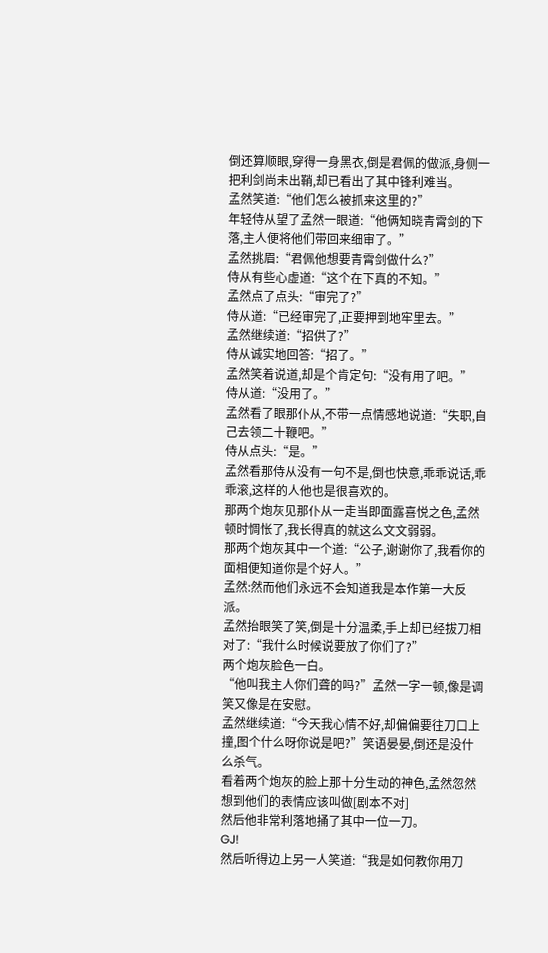倒还算顺眼,穿得一身黑衣,倒是君佩的做派,身侧一把利剑尚未出鞘,却已看出了其中锋利难当。
孟然笑道:“他们怎么被抓来这里的?”
年轻侍从望了孟然一眼道:“他俩知晓青霄剑的下落,主人便将他们带回来细审了。”
孟然挑眉:“君佩他想要青霄剑做什么?”
侍从有些心虚道:“这个在下真的不知。”
孟然点了点头:“审完了?”
侍从道:“已经审完了,正要押到地牢里去。”
孟然继续道:“招供了?”
侍从诚实地回答:“招了。”
孟然笑着说道,却是个肯定句:“没有用了吧。”
侍从道:“没用了。”
孟然看了眼那仆从,不带一点情感地说道:“失职,自己去领二十鞭吧。”
侍从点头:“是。”
孟然看那侍从没有一句不是,倒也快意,乖乖说话,乖乖滚,这样的人他也是很喜欢的。
那两个炮灰见那仆从一走当即面露喜悦之色,孟然顿时惆怅了,我长得真的就这么文文弱弱。
那两个炮灰其中一个道:“公子,谢谢你了,我看你的面相便知道你是个好人。”
孟然:然而他们永远不会知道我是本作第一大反派。
孟然抬眼笑了笑,倒是十分温柔,手上却已经拔刀相对了:“我什么时候说要放了你们了?”
两个炮灰脸色一白。
“他叫我主人你们聋的吗?”孟然一字一顿,像是调笑又像是在安慰。
孟然继续道:“今天我心情不好,却偏偏要往刀口上撞,图个什么呀你说是吧?”笑语晏晏,倒还是没什么杀气。
看着两个炮灰的脸上那十分生动的神色,孟然忽然想到他们的表情应该叫做[剧本不对]
然后他非常利落地捅了其中一位一刀。
GJ!
然后听得边上另一人笑道:“我是如何教你用刀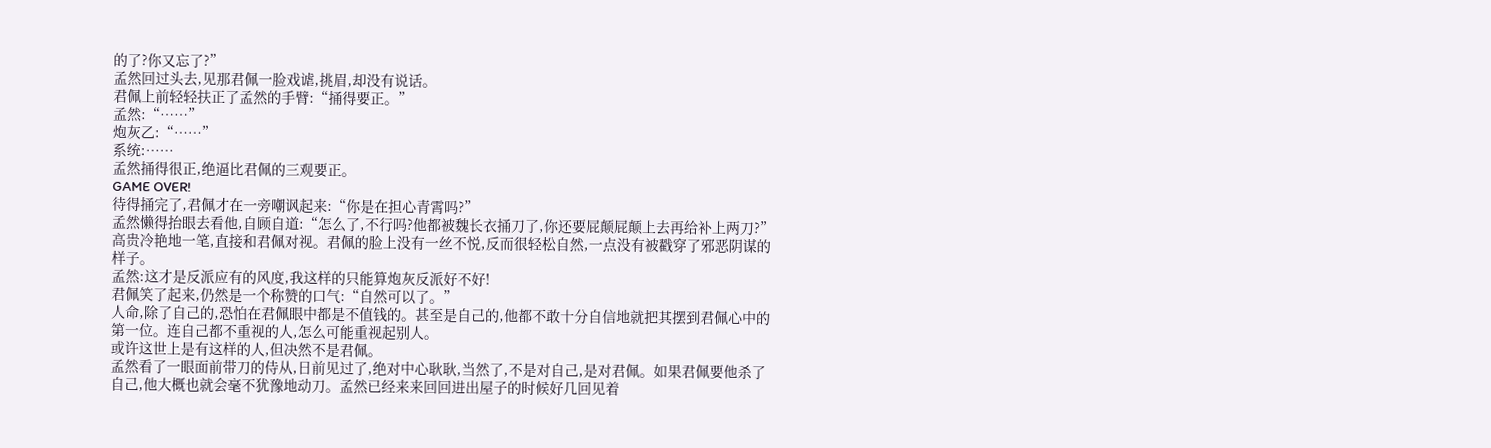的了?你又忘了?”
孟然回过头去,见那君佩一脸戏谑,挑眉,却没有说话。
君佩上前轻轻扶正了孟然的手臂:“捅得要正。”
孟然:“……”
炮灰乙:“……”
系统:……
孟然捅得很正,绝逼比君佩的三观要正。
GAME OVER!
待得捅完了,君佩才在一旁嘲讽起来:“你是在担心青霄吗?”
孟然懒得抬眼去看他,自顾自道:“怎么了,不行吗?他都被魏长衣捅刀了,你还要屁颠屁颠上去再给补上两刀?”高贵冷艳地一笔,直接和君佩对视。君佩的脸上没有一丝不悦,反而很轻松自然,一点没有被戳穿了邪恶阴谋的样子。
孟然:这才是反派应有的风度,我这样的只能算炮灰反派好不好!
君佩笑了起来,仍然是一个称赞的口气:“自然可以了。”
人命,除了自己的,恐怕在君佩眼中都是不值钱的。甚至是自己的,他都不敢十分自信地就把其摆到君佩心中的第一位。连自己都不重视的人,怎么可能重视起别人。
或许这世上是有这样的人,但决然不是君佩。
孟然看了一眼面前带刀的侍从,日前见过了,绝对中心耿耿,当然了,不是对自己,是对君佩。如果君佩要他杀了自己,他大概也就会毫不犹豫地动刀。孟然已经来来回回进出屋子的时候好几回见着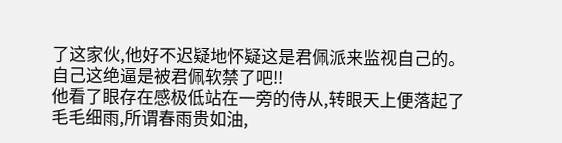了这家伙,他好不迟疑地怀疑这是君佩派来监视自己的。
自己这绝逼是被君佩软禁了吧!!
他看了眼存在感极低站在一旁的侍从,转眼天上便落起了毛毛细雨,所谓春雨贵如油,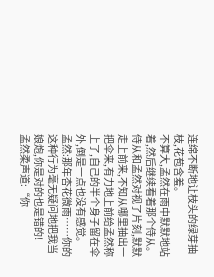连绵不断地让枝头的绿芽抽枝,花苞含羞。
不算大,孟然在雨中默默地站着,然后继续看着那个侍从。
侍从和孟然对视了片刻,默默走上前来,不知从哪里抽出一把伞来,有力地上前给孟然称上了,自己的半个身子留在伞外,倒是一点也没有感觉。
孟然:那年杏花微雨……你的这种行为毫无疑问地把我当娘炮,你是对的也是错的!
孟然柔声道:“你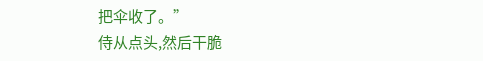把伞收了。”
侍从点头,然后干脆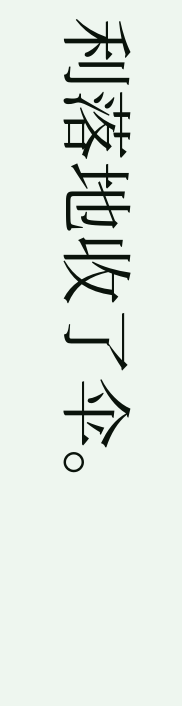利落地收了伞。